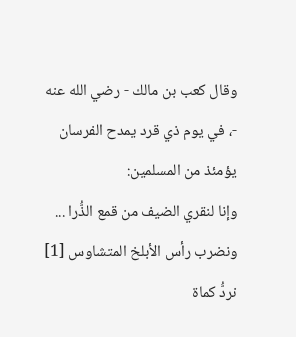وقال كعب بن مالك - رضي الله عنه -، في يوم ذي قرد يمدح الفرسان يؤمئذ من المسلمين:
وإنا لنقري الضيف من قمع الذُّرا ... ونضرب رأس الأبلخ المتشاوس [1]
نردُّ كماة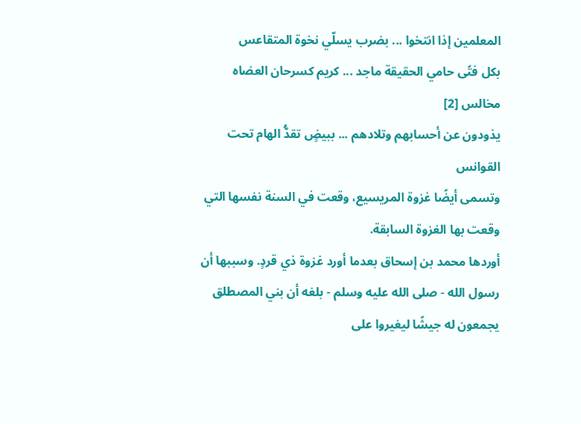المعلمين إذا انتخوا ... بضرب يسلّي نخوة المتقاعس
بكل فتًى حامي الحقيقة ماجد ... كريم كسرحان العضاه مخالس [2]
يذودون عن أحسابهم وتلادهم ... ببيضٍ تقدُّ الهام تحت القوانس
وتسمى أيضًا غزوة المريسيع، وقعت في السنة نفسها التي وقعت بها الغزوة السابقة.
أوردها محمد بن إسحاق بعدما أورد غزوة ذي قردٍ. وسببها أن رسول الله - صلى الله عليه وسلم - بلغه أن بني المصطلق يجمعون له جيشًا ليغيروا على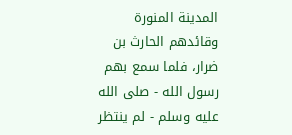المدينة المنورة وقائدهم الحارث بن ضرار، فلما سمع بهم رسول الله - صلى الله عليه وسلم - لم ينتظر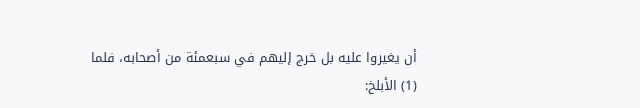أن يغيروا عليه بل خرج إليهم في سبعمئة من أصحابه، فلما
(1) الأبلخ: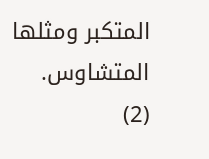المتكبر ومثلها المتشاوس.
(2)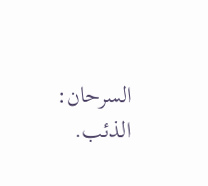السرحان: الذئب.